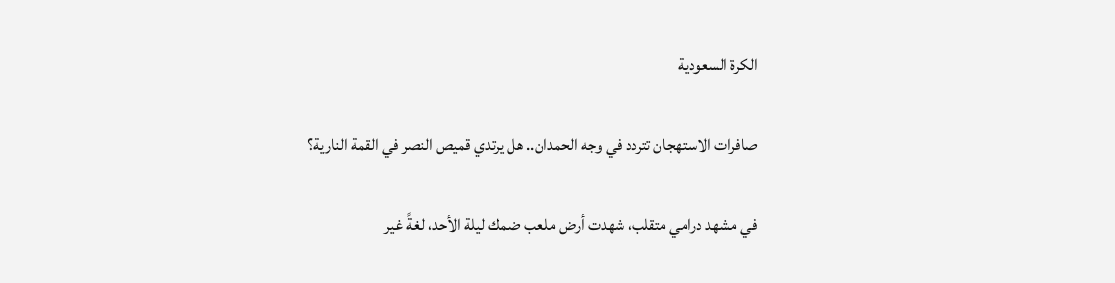الكرة السعودية

صافرات الاستهجان تتردد في وجه الحمدان.. هل يرتدي قميص النصر في القمة النارية؟

في مشهد درامي متقلب، شهدت أرض ملعب ضمك ليلة الأحد، لغةً غير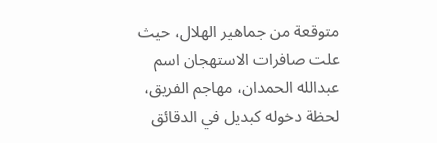متوقعة من جماهير الهلال، حيث علت صافرات الاستهجان اسم عبدالله الحمدان، مهاجم الفريق، لحظة دخوله كبديل في الدقائق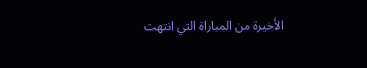الأخيرة من المباراة التي انتهت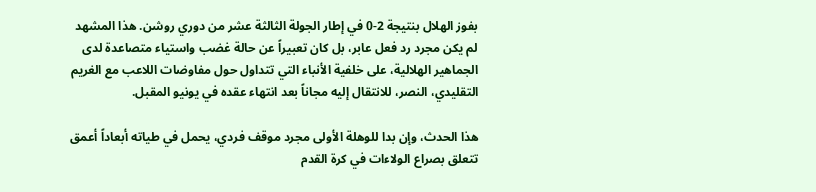بفوز الهلال بنتيجة 2-0 في إطار الجولة الثالثة عشر من دوري روشن. هذا المشهد لم يكن مجرد رد فعل عابر، بل كان تعبيراً عن حالة غضب واستياء متصاعدة لدى الجماهير الهلالية، على خلفية الأنباء التي تتداول حول مفاوضات اللاعب مع الغريم التقليدي، النصر، للانتقال إليه مجاناً بعد انتهاء عقده في يونيو المقبل.

هذا الحدث، وإن بدا للوهلة الأولى مجرد موقف فردي، يحمل في طياته أبعاداً أعمق تتعلق بصراع الولاءات في كرة القدم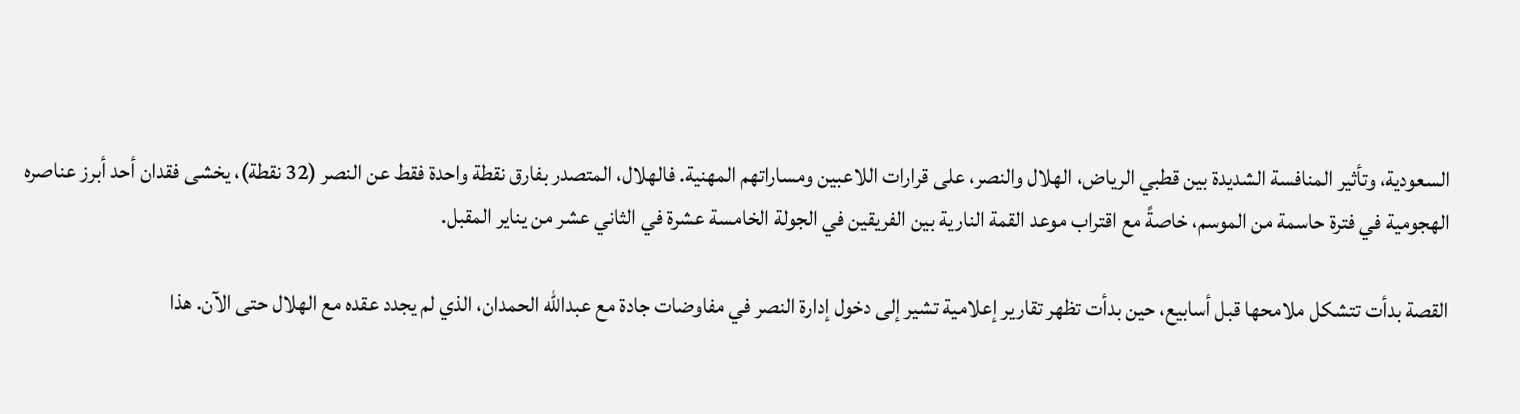السعودية، وتأثير المنافسة الشديدة بين قطبي الرياض، الهلال والنصر، على قرارات اللاعبين ومساراتهم المهنية. فالهلال، المتصدر بفارق نقطة واحدة فقط عن النصر (32 نقطة)، يخشى فقدان أحد أبرز عناصره الهجومية في فترة حاسمة من الموسم، خاصةً مع اقتراب موعد القمة النارية بين الفريقين في الجولة الخامسة عشرة في الثاني عشر من يناير المقبل.

القصة بدأت تتشكل ملامحها قبل أسابيع، حين بدأت تظهر تقارير إعلامية تشير إلى دخول إدارة النصر في مفاوضات جادة مع عبدالله الحمدان، الذي لم يجدد عقده مع الهلال حتى الآن. هذا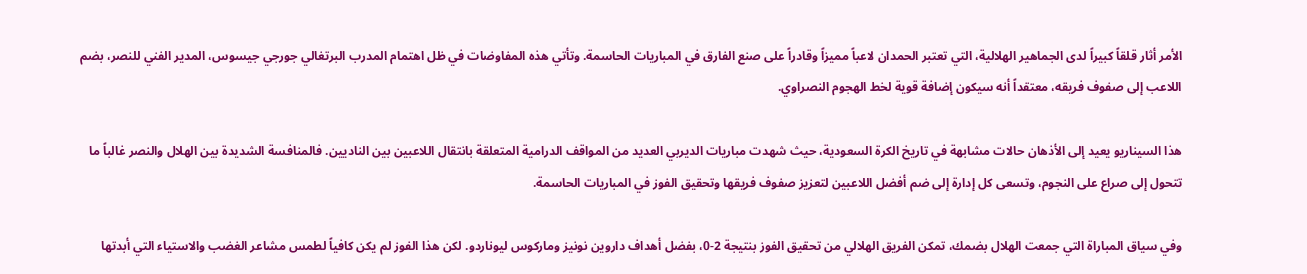الأمر أثار قلقاً كبيراً لدى الجماهير الهلالية، التي تعتبر الحمدان لاعباً مميزاً وقادراً على صنع الفارق في المباريات الحاسمة. وتأتي هذه المفاوضات في ظل اهتمام المدرب البرتغالي جورجي جيسوس، المدير الفني للنصر، بضم اللاعب إلى صفوف فريقه، معتقداً أنه سيكون إضافة قوية لخط الهجوم النصراوي.

هذا السيناريو يعيد إلى الأذهان حالات مشابهة في تاريخ الكرة السعودية، حيث شهدت مباريات الديربي العديد من المواقف الدرامية المتعلقة بانتقال اللاعبين بين الناديين. فالمنافسة الشديدة بين الهلال والنصر غالباً ما تتحول إلى صراع على النجوم، وتسعى كل إدارة إلى ضم أفضل اللاعبين لتعزيز صفوف فريقها وتحقيق الفوز في المباريات الحاسمة.

وفي سياق المباراة التي جمعت الهلال بضمك، تمكن الفريق الهلالي من تحقيق الفوز بنتيجة 2-0، بفضل أهداف داروين نونيز وماركوس ليوناردو. لكن هذا الفوز لم يكن كافياً لطمس مشاعر الغضب والاستياء التي أبدتها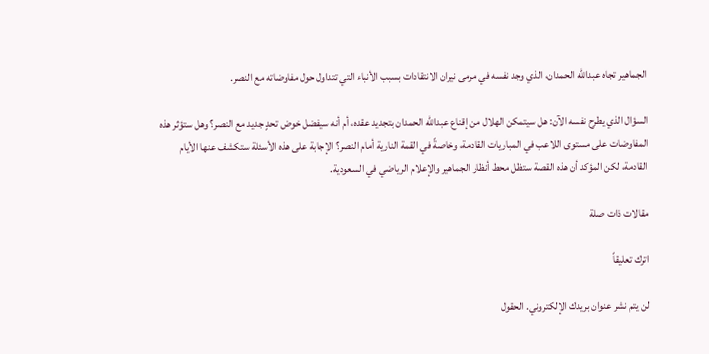الجماهير تجاه عبدالله الحمدان، الذي وجد نفسه في مرمى نيران الانتقادات بسبب الأنباء التي تتداول حول مفاوضاته مع النصر.

السؤال الذي يطرح نفسه الآن: هل سيتمكن الهلال من إقناع عبدالله الحمدان بتجديد عقده، أم أنه سيفضل خوض تحدٍ جديد مع النصر؟ وهل ستؤثر هذه المفاوضات على مستوى اللاعب في المباريات القادمة، وخاصةً في القمة النارية أمام النصر؟ الإجابة على هذه الأسئلة ستكشف عنها الأيام القادمة، لكن المؤكد أن هذه القصة ستظل محط أنظار الجماهير والإعلام الرياضي في السعودية.

مقالات ذات صلة

اترك تعليقاً

لن يتم نشر عنوان بريدك الإلكتروني. الحقول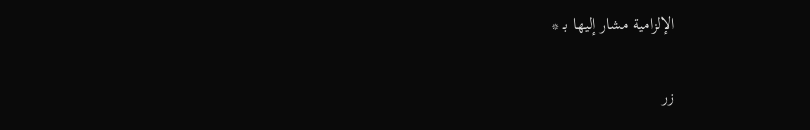الإلزامية مشار إليها بـ *

زر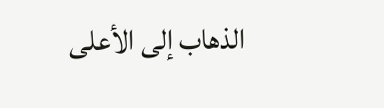الذهاب إلى الأعلى